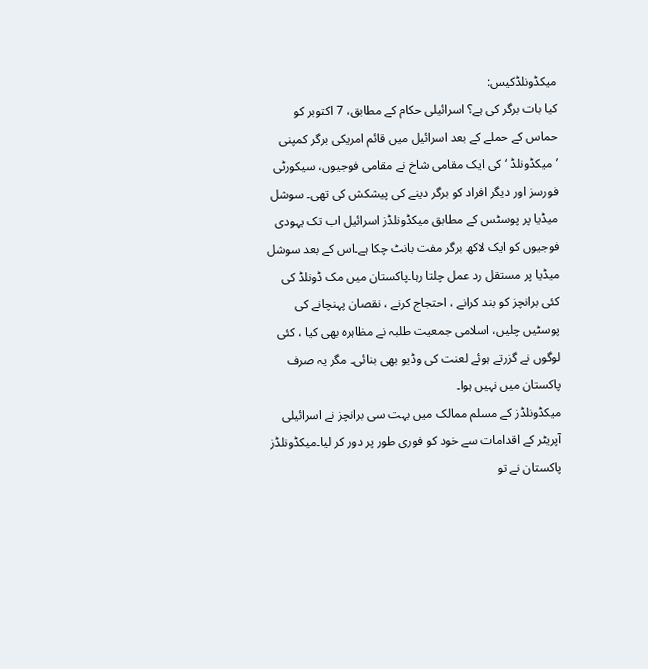میکڈونلڈکیس:
کیا بات برگر کی ہے؟ اسرائیلی حکام کے مطابق، 7 اکتوبر کو حماس کے حملے کے بعد اسرائیل میں قائم امریکی برگر کمپنی ’میکڈونلڈ ‘کی ایک مقامی شاخ نے مقامی فوجیوں، سیکورٹی فورسز اور دیگر افراد کو برگر دینے کی پیشکش کی تھی۔ سوشل میڈیا پر پوسٹس کے مطابق میکڈونلڈز اسرائیل اب تک یہودی فوجیوں کو ایک لاکھ برگر مفت بانٹ چکا ہے۔اس کے بعد سوشل میڈیا پر مستقل رد عمل چلتا رہا۔پاکستان میں مک ڈونلڈ کی کئی برانچز کو بند کرانے ، احتجاج کرنے ، نقصان پہنچانے کی پوسٹیں چلیں، اسلامی جمعیت طلبہ نے مظاہرہ بھی کیا ، کئی لوگوں نے گزرتے ہوئے لعنت کی وڈیو بھی بنائی۔ مگر یہ صرف پاکستان میں نہیں ہوا۔
میکڈونلڈز کے مسلم ممالک میں بہت سی برانچز نے اسرائیلی آپریٹر کے اقدامات سے خود کو فوری طور پر دور کر لیا۔میکڈونلڈز پاکستان نے تو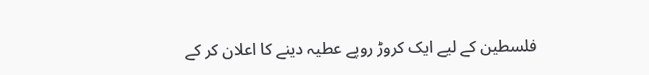فلسطین کے لیے ایک کروڑ روپے عطیہ دینے کا اعلان کر کے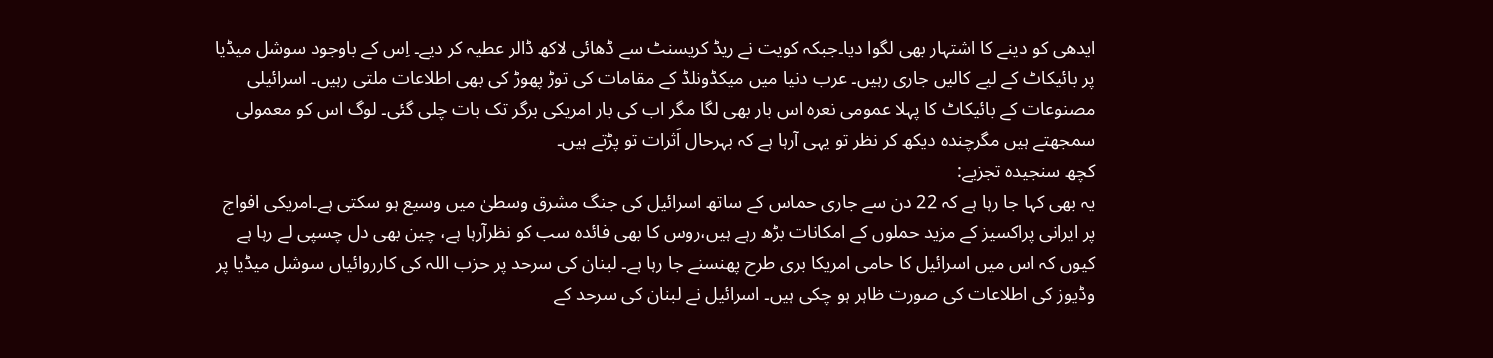ایدھی کو دینے کا اشتہار بھی لگوا دیا۔جبکہ کویت نے ریڈ کریسنٹ سے ڈھائی لاکھ ڈالر عطیہ کر دیے۔ اِس کے باوجود سوشل میڈیا پر بائیکاٹ کے لیے کالیں جاری رہیں۔ عرب دنیا میں میکڈونلڈ کے مقامات کی توڑ پھوڑ کی بھی اطلاعات ملتی رہیں۔ اسرائیلی مصنوعات کے بائیکاٹ کا پہلا عمومی نعرہ اس بار بھی لگا مگر اب کی بار امریکی برگر تک بات چلی گئی۔ لوگ اس کو معمولی سمجھتے ہیں مگرچندہ دیکھ کر نظر تو یہی آرہا ہے کہ بہرحال اَثرات تو پڑتے ہیں۔
کچھ سنجیدہ تجزیے:
یہ بھی کہا جا رہا ہے کہ 22 دن سے جاری حماس کے ساتھ اسرائیل کی جنگ مشرق وسطیٰ میں وسیع ہو سکتی ہے۔امریکی افواج پر ایرانی پراکسیز کے مزید حملوں کے امکانات بڑھ رہے ہیں،روس کا بھی فائدہ سب کو نظرآرہا ہے، چین بھی دل چسپی لے رہا ہے کیوں کہ اس میں اسرائیل کا حامی امریکا بری طرح پھنسنے جا رہا ہے۔ لبنان کی سرحد پر حزب اللہ کی کارروائیاں سوشل میڈیا پر وڈیوز کی اطلاعات کی صورت ظاہر ہو چکی ہیں۔ اسرائیل نے لبنان کی سرحد کے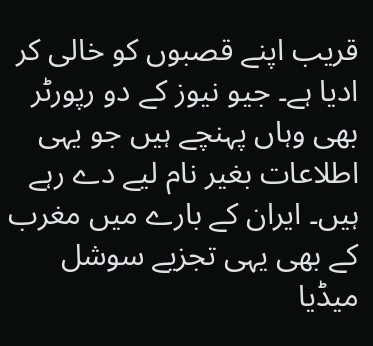قریب اپنے قصبوں کو خالی کر ادیا ہے۔ جیو نیوز کے دو رپورٹر بھی وہاں پہنچے ہیں جو یہی اطلاعات بغیر نام لیے دے رہے ہیں۔ ایران کے بارے میں مغرب کے بھی یہی تجزیے سوشل میڈیا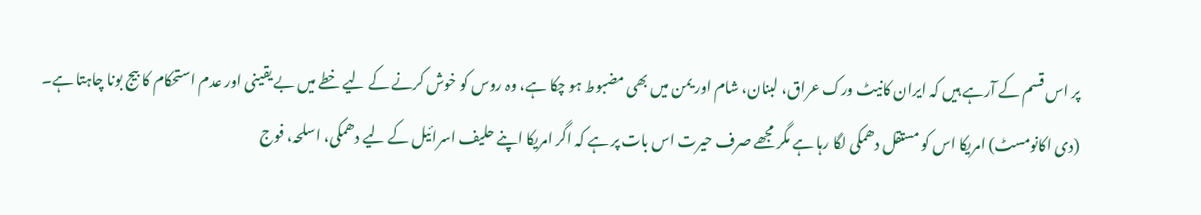پر اس قسم کے آرہے ہیں کہ ایران کانیٹ ورک عراق، لبنان، شام اور یمن میں بھی مضبوط ہو چکا ہے، وہ روس کو خوش کرنے کے لیے خطے میں بے یقینی اور عدم استحکام کا بیج بونا چاہتا ہے۔
(دی اکانومسٹ) امریکا اس کو مستقل دھمکی لگا رہا ہے مگر مجھے صرف حیرت اس بات پر ہے کہ اگر امریکا اپنے حلیف اسرائیل کے لیے دھمکی، اسلحہ، فوج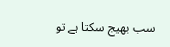سب بھیج سکتا ہے تو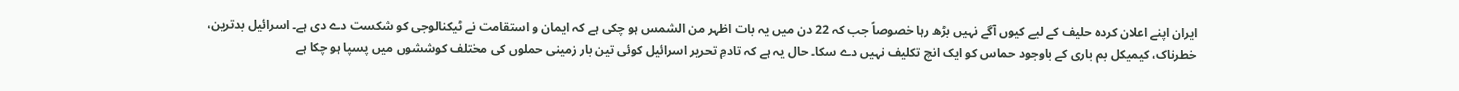ایران اپنے اعلان کردہ حلیف کے لیے کیوں آگے نہیں بڑھ رہا خصوصاً جب کہ 22 دن میں یہ بات اظہر من الشمس ہو چکی ہے کہ ایمان و استقامت نے ٹیکنالوجی کو شکست دے دی ہے۔ اسرائیل بدترین، خطرناک، کیمیکل بم باری کے باوجود حماس کو ایک انچ تکلیف نہیں دے سکا۔ حال یہ ہے کہ تادمِ تحریر اسرائیل کوئی تین بار زمینی حملوں کی مختلف کوششوں میں پسپا ہو چکا ہے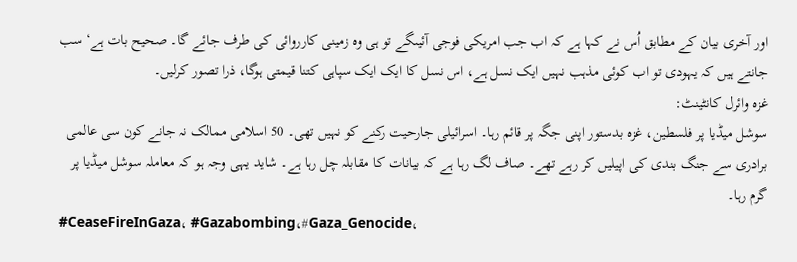اور آخری بیان کے مطابق اُس نے کہا ہے کہ اب جب امریکی فوجی آئیںگے تو ہی وہ زمینی کارروائی کی طرف جائے گا۔ صحیح بات ہے‘ سب جانتے ہیں کہ یہودی تو اب کوئی مذہب نہیں ایک نسل ہے، اس نسل کا ایک ایک سپاہی کتنا قیمتی ہوگا، ذرا تصور کرلیں۔
غزہ وائرل کانٹینٹ:
سوشل میڈیا پر فلسطین، غزہ بدستور اپنی جگہ پر قائم رہا۔ اسرائیلی جارحیت رکنے کو نہیں تھی۔ 50 اسلامی ممالک نہ جانے کون سی عالمی برادری سے جنگ بندی کی اپیلیں کر رہے تھے۔ صاف لگ رہا ہے کہ بیانات کا مقابلہ چل رہا ہے۔ شاید یہی وجہ ہو کہ معاملہ سوشل میڈیا پر گرم رہا۔
#CeaseFireInGaza، #Gazabombing،#Gaza_Genocide،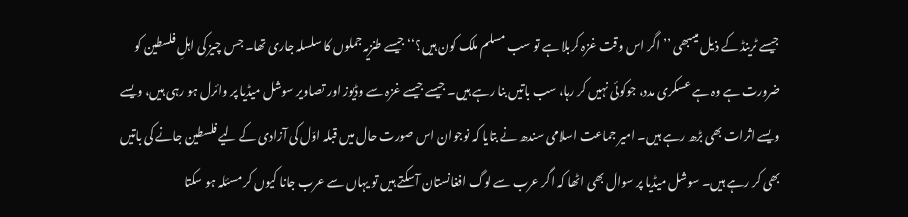جیسے ٹرینڈ کے ذیل میںبھی ’’اگر اس وقت غزہ کربلا ہے تو سب مسلم ملک کون ہیں؟‘‘ جیسے طنزیہ جملوں کا سلسلہ جاری تھا۔ جس چیز کی اہلِ فلسطین کو ضرورت ہے وہ ہے عسکری مدد، جوکوئی نہیں کر رہا، سب باتیں بنا رہے ہیں۔ جیسے جیسے غزہ سے وڈیوز اور تصاویر سوشل میڈیا پر وائرل ہو رہی ہیں، ویسے ویسے اثرات بھی بڑھ رہے ہیں۔ امیر جماعت اسلامی سندھ نے بتایا کہ نوجوان اس صورت حال میں قبلہ اوّل کی آزادی کے لیے فلسطین جانے کی باتیں بھی کر رہے ہیں۔ سوشل میڈیا پر سوال بھی اٹھا کہ اگر عرب سے لوگ افغانستان آسکتے ہیں تو یہاں سے عرب جانا کیوں کر مسئلہ ہو سکتا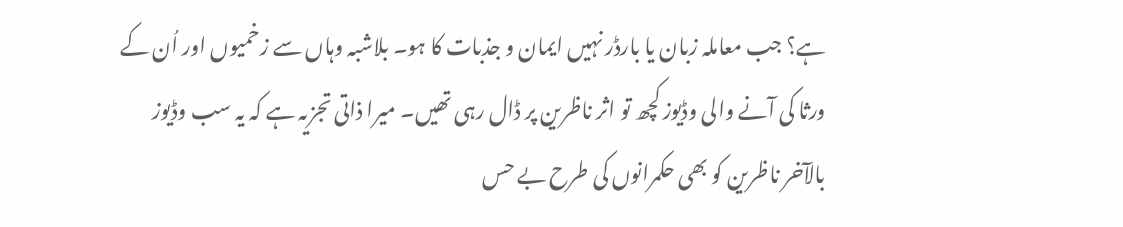ہے؟ جب معاملہ زبان یا بارڈر نہیں ایمان و جذبات کا ہو۔ بلاشبہ وہاں سے زخمیوں اور اُن کے ورثا کی آنے والی وڈیوز کچھ تو اثر ناظرین پر ڈال رہی تھیں۔ میرا ذاتی تجزیہ ہے کہ یہ سب وڈیوز بالآخر ناظرین کو بھی حکمرانوں کی طرح بے حس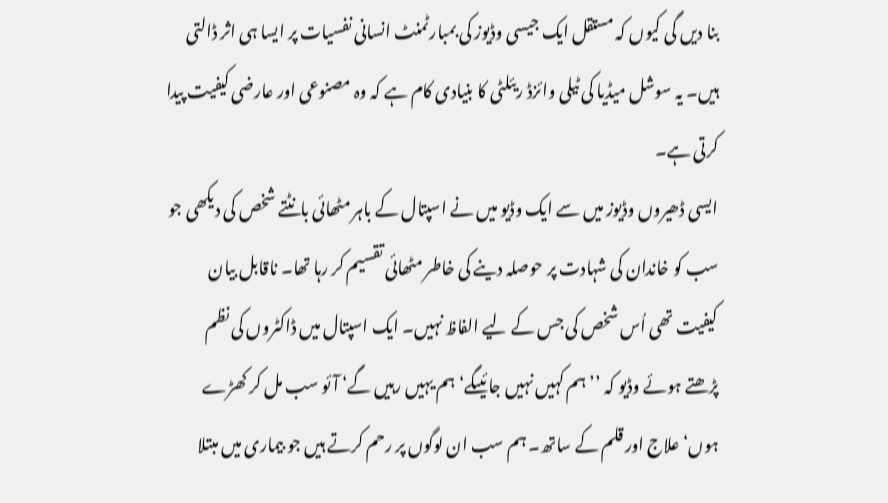بنا دیں گی کیوں کہ مستقل ایک جیسی وڈیوز کی بمبارٹمنٹ انسانی نفسیات پر ایسا ہی اثر ڈالتی ہیں۔ یہ سوشل میڈیا کی ٹیلی وائزڈ ریئلٹی کا بنیادی کام ہے کہ وہ مصنوعی اور عارضی کیفیت پیدا کرتی ہے۔
ایسی ڈھیروں وڈیوز میں سے ایک وڈیو میں نے اسپتال کے باہر مٹھائی بانٹتے شخص کی دیکھی جو سب کو خاندان کی شہادت پر حوصلہ دینے کی خاطر مٹھائی تقسیم کر رہا تھا۔ ناقابل بیان کیفیت تھی اُس شخص کی جس کے لیے الفاظ نہیں۔ ایک اسپتال میں ڈاکٹروں کی نظم پڑھتے ہوئے وڈیو کہ ’’ہم کہیں نہیں جائیںگے‘ ہم یہیں رہیں گے‘ آئو سب مل کر کھڑے ہوں‘ علاج اور قلم کے ساتھ۔ ہم سب ان لوگوں پر رحم کرتے ہیں جو بیماری میں مبتلا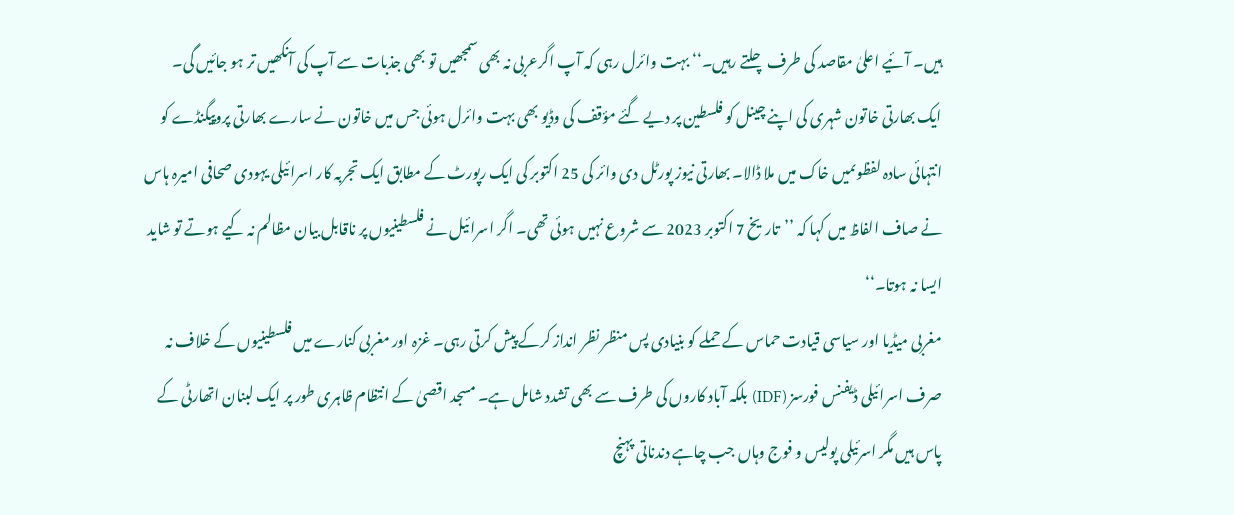ہیں۔ آئیے اعلیٰ مقاصد کی طرف چلتے رہیں۔‘‘ بہت وائرل رہی کہ آپ اگرعربی نہ بھی سمجھیں تو بھی جذبات سے آپ کی آنکھیں تر ہو جائیں گی۔
ایک بھارتی خاتون شہری کی اپنے چینل کو فلسطین پر دیے گئے مؤقف کی وڈیو بھی بہت وائرل ہوئی جس میں خاتون نے سارے بھارتی پروپیگنڈے کو انتہائی سادہ لفظوںمیں خاک میں ملا ڈالا۔ بھارتی نیوز پورٹل دی وائر کی 25 اکتوبر کی ایک رپورٹ کے مطابق ایک تجربہ کار اسرائیلی یہودی صحافی امیرہ ہاس نے صاف الفاظ میں کہا کہ ’’تاریخ 7 اکتوبر 2023 سے شروع نہیں ہوئی تھی۔ اگر اسرائیل نے فلسطینیوں پر ناقابل بیان مظالم نہ کیے ہوتے تو شاید ایسا نہ ہوتا۔‘‘
مغربی میڈیا اور سیاسی قیادت حماس کے حملے کو بنیادی پس منظر نظر انداز کرکے پیش کرتی رہی۔ غزہ اور مغربی کنارے میں فلسطینیوں کے خلاف نہ صرف اسرائیلی ڈیفنس فورسز (IDF) بلکہ آباد کاروں کی طرف سے بھی تشدد شامل ہے۔ مسجد اقصیٰ کے انتظام ظاہری طور پر ایک لبنان اتھارٹی کے پاس ہیں مگر اسرئیلی پولیس و فوج وہاں جب چاہے دندناتی پہنچ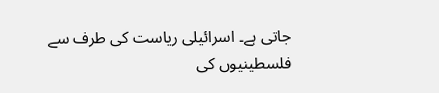جاتی ہے۔ اسرائیلی ریاست کی طرف سے فلسطینیوں کی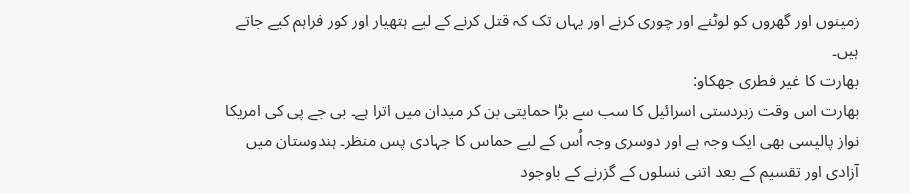زمینوں اور گھروں کو لوٹنے اور چوری کرنے اور یہاں تک کہ قتل کرنے کے لیے ہتھیار اور کور فراہم کیے جاتے ہیں۔
بھارت کا غیر فطری جھکاو:
بھارت اس وقت زبردستی اسرائیل کا سب سے بڑا حمایتی بن کر میدان میں اترا ہے۔ بی جے پی کی امریکا نواز پالیسی بھی ایک وجہ ہے اور دوسری وجہ اُس کے لیے حماس کا جہادی پس منظر۔ ہندوستان میں آزادی اور تقسیم کے بعد اتنی نسلوں کے گزرنے کے باوجود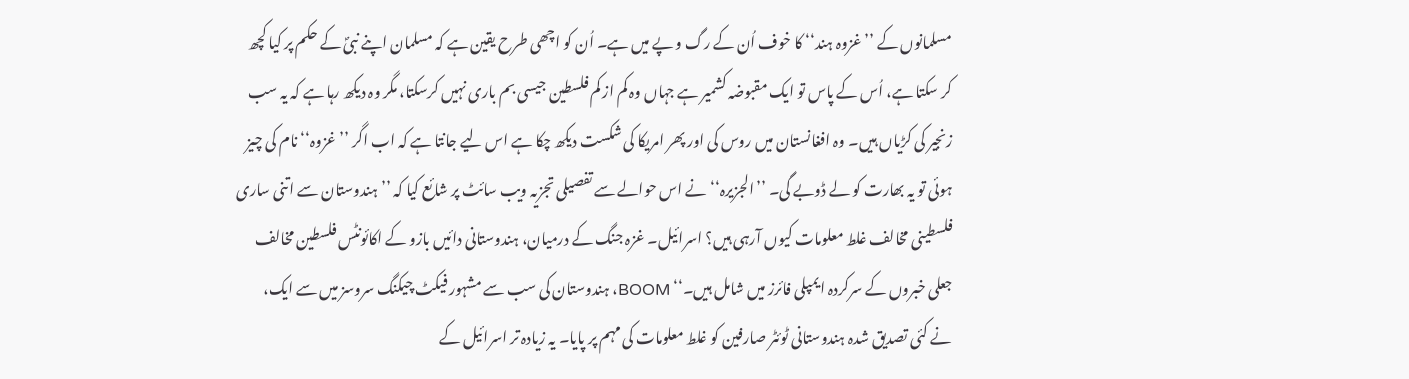مسلمانوں کے ’’غزوہ ہند‘‘ کا خوف اُن کے رگ و پے میں ہے۔ اُن کو اچھی طرح یقین ہے کہ مسلمان اپنے نبیؐ کے حکم پر کیا کچھ کر سکتا ہے، اُس کے پاس تو ایک مقبوضہ کشمیر ہے جہاں وہ کم از کم فلسطین جیسی بم باری نہیں کرسکتا، مگر وہ دیکھ رہا ہے کہ یہ سب زنجیر کی کڑیاں ہیں۔ وہ افغانستان میں روس کی اور پھر امریکا کی شکست دیکھ چکا ہے اس لیے جانتا ہے کہ اب اگر ’’غزوہ‘‘ نام کی چیز ہوئی تو یہ بھارت کو لے ڈوبے گی۔ ’’الجزیرہ‘‘ نے اس حوالے سے تفصیلی تجزیہ ویب سائٹ پر شائع کیا کہ ’’ہندوستان سے اتنی ساری فلسطینی مخالف غلط معلومات کیوں آرہی ہیں؟ اسرائیل۔ غزہ جنگ کے درمیان، ہندوستانی دائیں بازو کے اکائونٹس فلسطین مخالف جعلی خبروں کے سرکردہ ایمپلی فائرز میں شامل ہیں۔‘‘ BOOM، ہندوستان کی سب سے مشہور فیکٹ چیکنگ سروسز میں سے ایک، نے کئی تصدیق شدہ ہندوستانی ٹوئٹر صارفین کو غلط معلومات کی مہم پر پایا۔ یہ زیادہ تر اسرائیل کے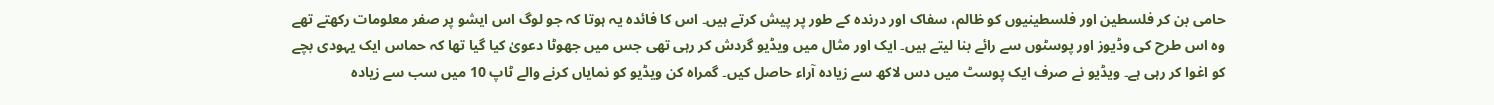حامی بن کر فلسطین اور فلسطینیوں کو ظالم، سفاک اور درندہ کے طور پر پیش کرتے ہیں۔ اس کا فائدہ یہ ہوتا کہ جو لوگ اس ایشو پر صفر معلومات رکھتے تھے وہ اس طرح کی وڈیوز اور پوسٹوں سے رائے بنا لیتے ہیں۔ ایک اور مثال میں ویڈیو گردش کر رہی تھی جس میں جھوٹا دعویٰ کیا گیا تھا کہ حماس ایک یہودی بچے کو اغوا کر رہی ہے۔ ویڈیو نے صرف ایک پوسٹ میں دس لاکھ سے زیادہ آراء حاصل کیں۔ گمراہ کن ویڈیو کو نمایاں کرنے والے ٹاپ 10 میں سب سے زیادہ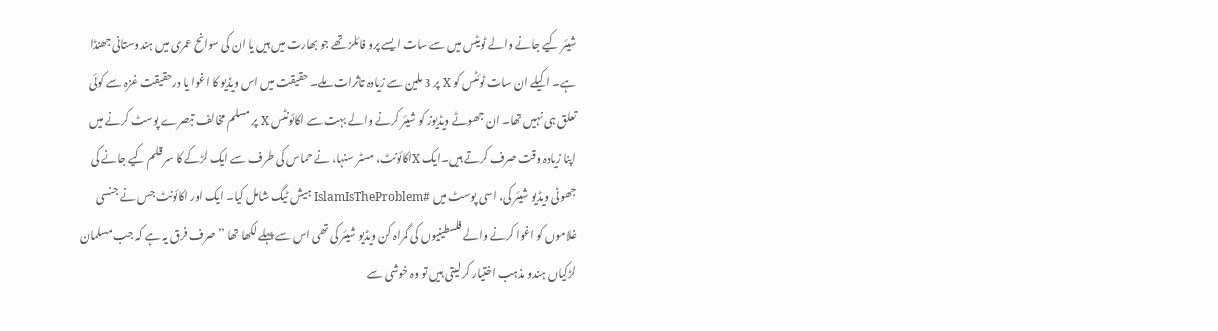شیئر کیے جانے والے ٹویٹس میں سے سات ایسے پرو فائلز تھے جو بھارت میں ہیں یا ان کی سوانح عمری میں ہندوستانی جھنڈا ہے۔ اکیلے ان سات ٹوئٹس کو X پر 3 ملین سے زیادہ تاثرات ملے۔ حقیقت میں اس ویڈیو کا اغوا یا درحقیقت غزہ سے کوئی تعلق ہی نہیں تھا۔ ان جھوٹے ویڈیوز کو شیئر کرنے والے بہت سے اکائونٹس X پر مسلم مخالف تبصرے پوسٹ کرنے میں اپنا زیادہ وقت صرف کرتے ہیں۔ایک Xاکائونٹ، مسٹر سنہا، نے حماس کی طرف سے ایک لڑکے کا سر قلم کیے جانے کی جھوٹی ویڈیو شیئر کی، اسی پوسٹ میں #IslamIsTheProblem ہیش ٹیگ شامل کیا۔ ایک اور اکائونٹ جس نے جنسی غلاموں کو اغوا کرنے والے فلسطینیوں کی گمراہ کن ویڈیو شیئر کی تھی اس سے پہلے لکھا تھا ’’صرف فرق یہ ہے کہ جب مسلمان لڑکیاں ہندو مذہب اختیار کر لیتی ہیں تو وہ خوشی سے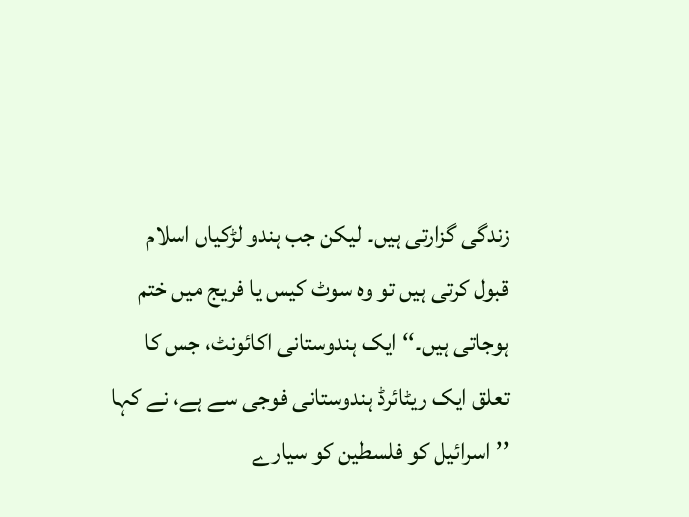زندگی گزارتی ہیں۔ لیکن جب ہندو لڑکیاں اسلام قبول کرتی ہیں تو وہ سوٹ کیس یا فریج میں ختم ہوجاتی ہیں۔‘‘ ایک ہندوستانی اکائونٹ، جس کا تعلق ایک ریٹائرڈ ہندوستانی فوجی سے ہے، نے کہا ’’اسرائیل کو فلسطین کو سیارے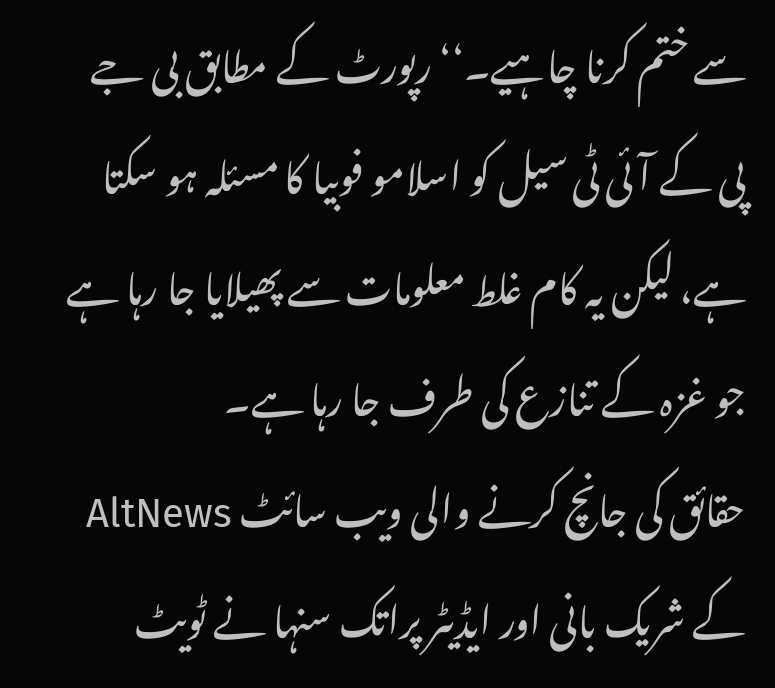سے ختم کرنا چاہیے۔‘‘ رپورٹ کے مطابق بی جے پی کے آئی ٹی سیل کو اسلامو فوبیا کا مسئلہ ہو سکتا ہے، لیکن یہ کام غلط معلومات سے پھیلایا جا رہا ہے جو غزہ کے تنازع کی طرف جا رہا ہے۔
حقائق کی جانچ کرنے والی ویب سائٹ AltNews کے شریک بانی اور ایڈیٹر پراتک سنہا نے ٹویٹ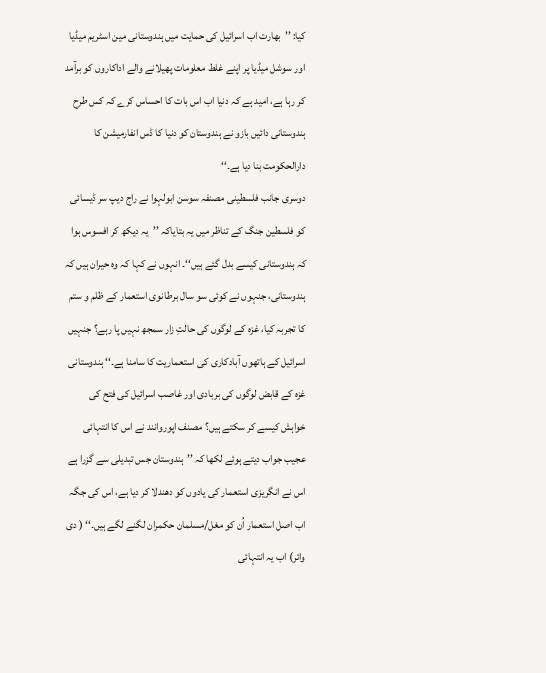کیا: ’’بھارت اب اسرائیل کی حمایت میں ہندوستانی مین اسٹریم میڈیا اور سوشل میڈیا پر اپنے غلط معلومات پھیلانے والے اداکاروں کو برآمد کر رہا ہے، امید ہے کہ دنیا اب اس بات کا احساس کرے کہ کس طرح ہندوستانی دائیں بازو نے ہندوستان کو دنیا کا ڈس انفارمیشن کا دارالحکومت بنا دیا ہے۔‘‘
دوسری جانب فلسطینی مصنفہ سوسن ابولہوا نے راج دیپ سر ڈیسائی کو فلسطین جنگ کے تناظر میں یہ بتایاکہ ’’یہ دیکھ کر افسوس ہوا کہ ہندوستانی کیسے بدل گئے ہیں‘‘۔ انہوں نے کہا کہ وہ حیران ہیں کہ ہندوستانی، جنہوں نے کوئی سو سال برطانوی استعمار کے ظلم و ستم کا تجربہ کیا، غزہ کے لوگوں کی حالتِ زار سمجھ نہیں پا رہے؟ جنہیں اسرائیل کے ہاتھوں آبادکاری کی استعماریت کا سامنا ہے۔‘‘ ہندوستانی غزہ کے قابض لوگوں کی بربادی اور غاصب اسرائیل کی فتح کی خواہش کیسے کر سکتے ہیں؟ مصنف اپوروانند نے اس کا انتہائی عجیب جواب دیتے ہوئے لکھا کہ ’’ہندوستان جس تبدیلی سے گزرا ہے اس نے انگریزی استعمار کی یادوں کو دھندلا کر دیا ہے، اس کی جگہ اب اصل استعمار اُن کو مغل/مسلمان حکمران لگنے لگے ہیں۔‘‘ ( دی وائر) اب یہ انتہائی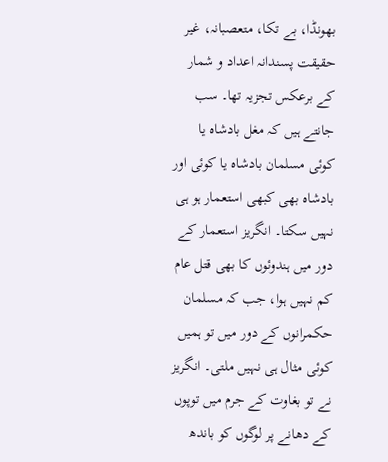بھونڈا، بے تکا، متعصبانہ، غیر حقیقت پسندانہ اعداد و شمار کے برعکس تجزیہ تھا۔ سب جانتے ہیں کہ مغل بادشاہ یا کوئی مسلمان بادشاہ یا کوئی اور بادشاہ بھی کبھی استعمار ہو ہی نہیں سکتا۔ انگریز استعمار کے دور میں ہندوئوں کا بھی قتل عام کم نہیں ہوا، جب کہ مسلمان حکمرانوں کے دور میں تو ہمیں کوئی مثال ہی نہیں ملتی۔ انگریز نے تو بغاوت کے جرم میں توپوں کے دھانے پر لوگوں کو باندھ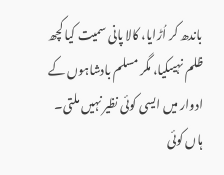باندھ کر اُڑایا، کالا پانی سمیت کیا کچھ ظلم نہیںکیا، مگر مسلم بادشاہوں کے ادوار میں ایسی کوئی نظیر نہیں ملتی۔ ہاں کوئی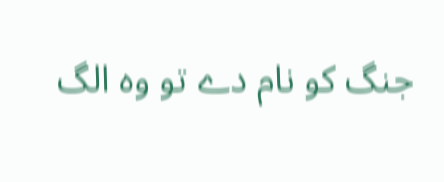جنگ کو نام دے تو وہ الگ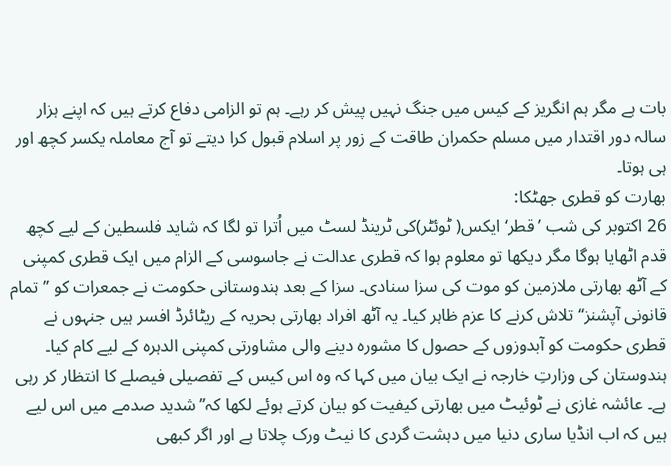بات ہے مگر ہم انگریز کے کیس میں جنگ نہیں پیش کر رہے۔ ہم تو الزامی دفاع کرتے ہیں کہ اپنے ہزار سالہ دور اقتدار میں مسلم حکمران طاقت کے زور پر اسلام قبول کرا دیتے تو آج معاملہ یکسر کچھ اور ہی ہوتا۔
بھارت کو قطری جھٹکا:
26 اکتوبر کی شب ’قطر‘ ایکس( ٹوئٹر)کی ٹرینڈ لسٹ میں اُترا تو لگا کہ شاید فلسطین کے لیے کچھ قدم اٹھایا ہوگا مگر دیکھا تو معلوم ہوا کہ قطری عدالت نے جاسوسی کے الزام میں ایک قطری کمپنی کے آٹھ بھارتی ملازمین کو موت کی سزا سنادی۔ سزا کے بعد ہندوستانی حکومت نے جمعرات کو ’’تمام قانونی آپشنز‘‘ تلاش کرنے کا عزم ظاہر کیا۔ یہ آٹھ افراد بھارتی بحریہ کے ریٹائرڈ افسر ہیں جنہوں نے قطری حکومت کو آبدوزوں کے حصول کا مشورہ دینے والی مشاورتی کمپنی الدہرہ کے لیے کام کیا۔ ہندوستان کی وزارتِ خارجہ نے ایک بیان میں کہا کہ وہ اس کیس کے تفصیلی فیصلے کا انتظار کر رہی ہے۔ عائشہ غازی نے ٹوئیٹ میں بھارتی کیفیت کو بیان کرتے ہوئے لکھا کہ’’شدید صدمے میں اس لیے ہیں کہ اب انڈیا ساری دنیا میں دہشت گردی کا نیٹ ورک چلاتا ہے اور اگر کبھی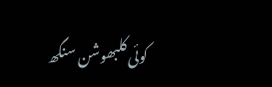کوئی کلبھوشن سنگھ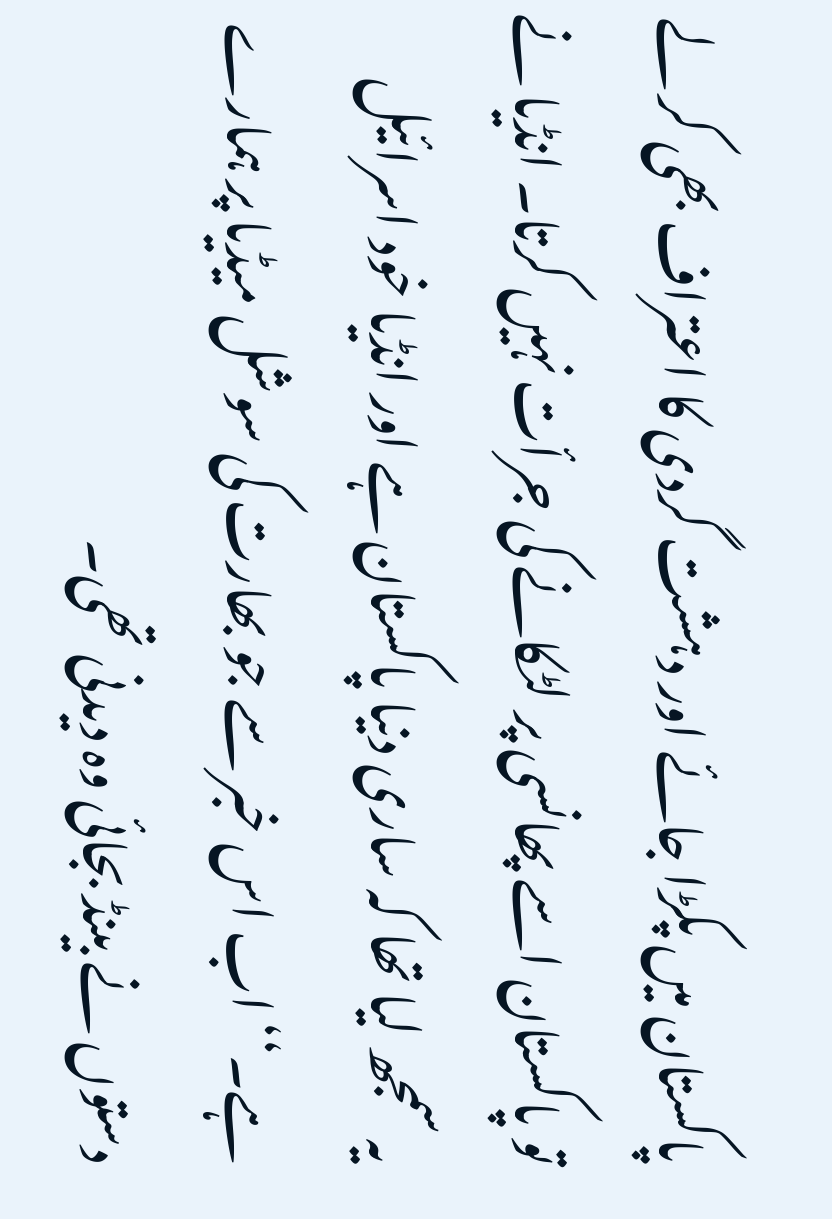پاکستان میں پکڑا جائے اور دہشت گردی کا اعتراف بھی کر لے تو پاکستان اسے پھانسی پر لٹکانے کی جرأت نہیں کرتا۔ انڈیا نے یہ سمجھ لیا تھا کہ ساری دنیا پاکستان ہے اور انڈیا خود اسرائیل ہے۔‘‘ اب اس خبر سے جو بھارت کی سوشل میڈیا پر ہمارے دستوں نے بینڈ بجائی وہ دیدنی تھی۔